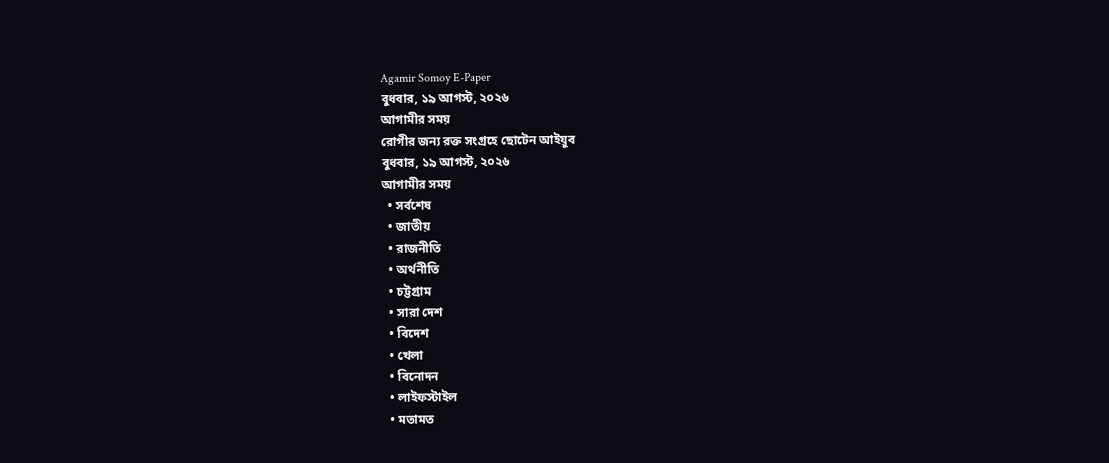Agamir Somoy E-Paper
বুধবার, ১৯ আগস্ট, ২০২৬
আগামীর সময়
রোগীর জন্য রক্ত সংগ্রহে ছোটেন আইয়ুব
বুধবার, ১৯ আগস্ট, ২০২৬
আগামীর সময়
  • সর্বশেষ
  • জাতীয়
  • রাজনীতি
  • অর্থনীতি
  • চট্টগ্রাম
  • সারা দেশ
  • বিদেশ
  • খেলা
  • বিনোদন
  • লাইফস্টাইল
  • মতামত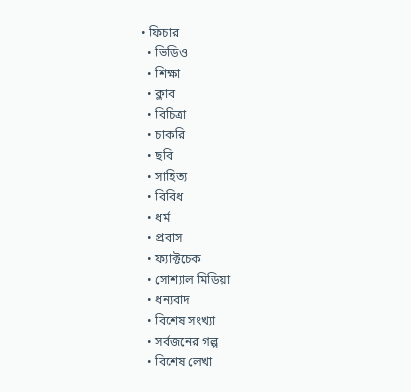• ফিচার
  • ভিডিও
  • শিক্ষা
  • ক্লাব
  • বিচিত্রা
  • চাকরি
  • ছবি
  • সাহিত্য
  • বিবিধ
  • ধর্ম
  • প্রবাস
  • ফ্যাক্টচেক
  • সোশ্যাল মিডিয়া
  • ধন্যবাদ
  • বিশেষ সংখ্যা
  • সর্বজনের গল্প
  • বিশেষ লেখা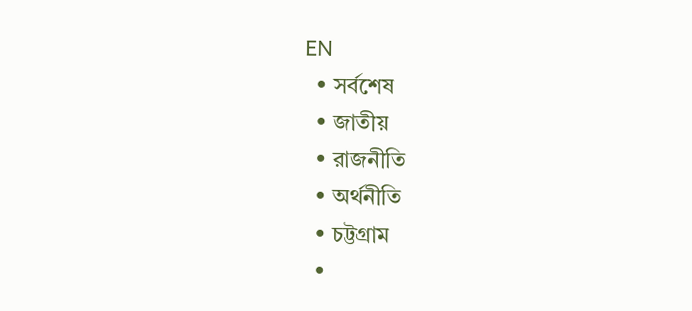EN
  • সর্বশেষ
  • জাতীয়
  • রাজনীতি
  • অর্থনীতি
  • চট্টগ্রাম
  •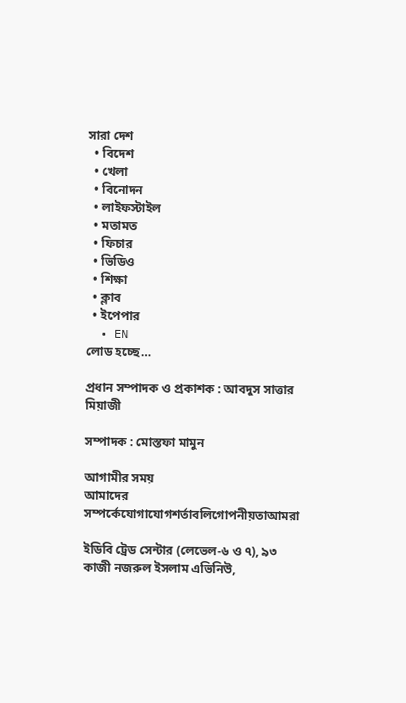সারা দেশ
  • বিদেশ
  • খেলা
  • বিনোদন
  • লাইফস্টাইল
  • মতামত
  • ফিচার
  • ভিডিও
  • শিক্ষা
  • ক্লাব
  • ইপেপার
  • EN
লোড হচ্ছে…

প্রধান সম্পাদক ও প্রকাশক : আবদুস সাত্তার মিয়াজী

সম্পাদক : মোস্তফা মামুন

আগামীর সময়
আমাদের সম্পর্কেযোগাযোগশর্তাবলিগোপনীয়তাআমরা

ইডিবি ট্রেড সেন্টার (লেভেল-৬ ও ৭), ৯৩ কাজী নজরুল ইসলাম এভিনিউ,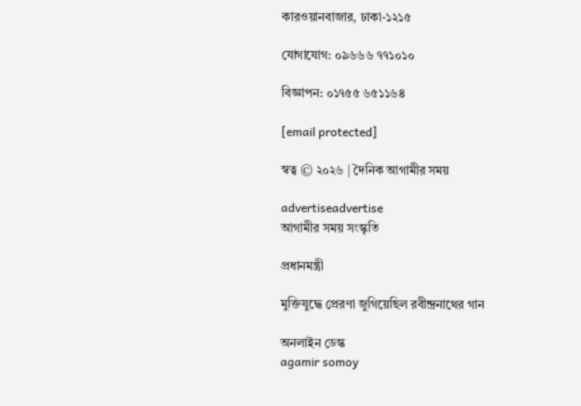কারওয়ানবাজার, ঢাকা-১২১৫

যোগাযোগ: ০৯৬৬৬ ৭৭১০১০

বিজ্ঞাপন: ০১৭৫৫ ৬৫১১৬৪

[email protected]

স্বত্ব © ২০২৬ | দৈনিক আগামীর সময়

advertiseadvertise
আগামীর সময় সংস্কৃতি

প্রধানমন্ত্রী

মুক্তিযুদ্ধে প্রেরণা জুগিয়েছিল রবীন্দ্রনাথের গান

অনলাইন ডেস্ক
agamir somoy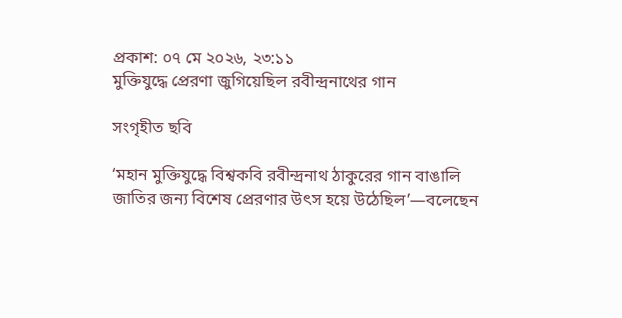প্রকাশ: ০৭ মে ২০২৬, ২৩:১১
মুক্তিযুদ্ধে প্রেরণা জুগিয়েছিল রবীন্দ্রনাথের গান

সংগৃহীত ছবি

‘মহান মুক্তিযুদ্ধে বিশ্বকবি রবীন্দ্রনাথ ঠাকুরের গান বাঙালি জাতির জন্য বিশেষ প্রেরণার উৎস হয়ে উঠেছিল’—বলেছেন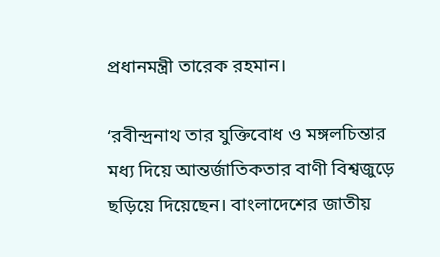প্রধানমন্ত্রী তারেক রহমান।

‘রবীন্দ্রনাথ তার যুক্তিবোধ ও মঙ্গলচিন্তার মধ্য দিয়ে আন্তর্জাতিকতার বাণী বিশ্বজুড়ে ছড়িয়ে দিয়েছেন। বাংলাদেশের জাতীয়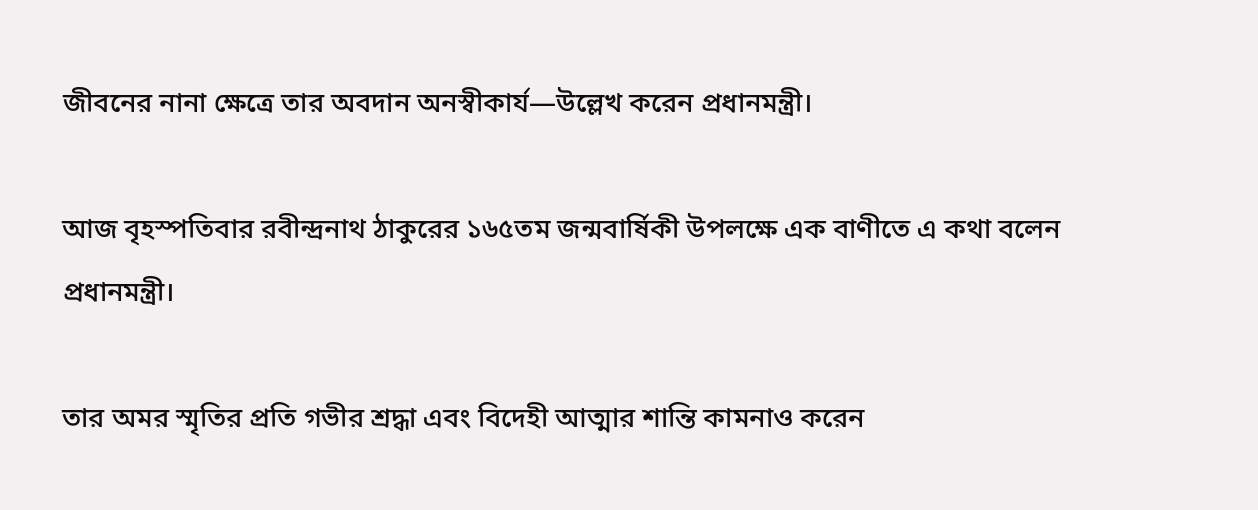জীবনের নানা ক্ষেত্রে তার অবদান অনস্বীকার্য—উল্লেখ করেন প্রধানমন্ত্রী।

আজ বৃহস্পতিবার রবীন্দ্রনাথ ঠাকুরের ১৬৫তম জন্মবার্ষিকী উপলক্ষে এক বাণীতে এ কথা বলেন প্রধানমন্ত্রী।

তার অমর স্মৃতির প্রতি গভীর শ্রদ্ধা এবং বিদেহী আত্মার শান্তি কামনাও করেন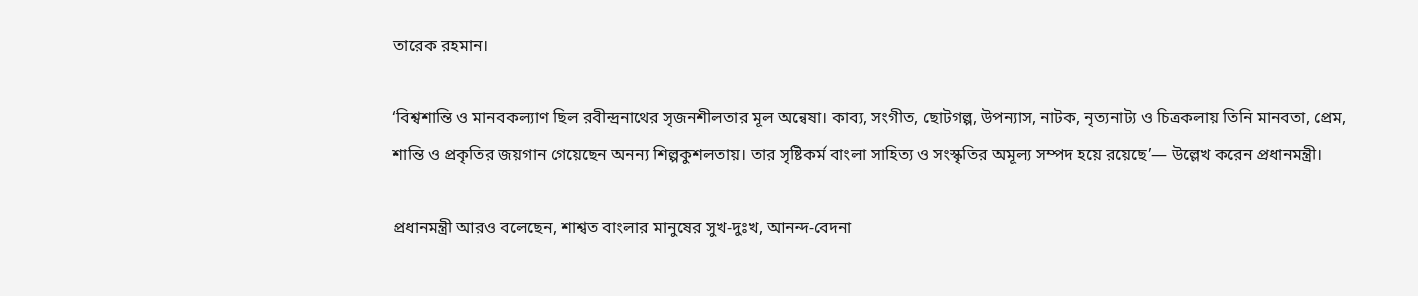তারেক রহমান।

‘বিশ্বশান্তি ও মানবকল্যাণ ছিল রবীন্দ্রনাথের সৃজনশীলতার মূল অন্বেষা। কাব্য, সংগীত, ছোটগল্প, উপন্যাস, নাটক, নৃত্যনাট্য ও চিত্রকলায় তিনি মানবতা, প্রেম, শান্তি ও প্রকৃতির জয়গান গেয়েছেন অনন্য শিল্পকুশলতায়। তার সৃষ্টিকর্ম বাংলা সাহিত্য ও সংস্কৃতির অমূল্য সম্পদ হয়ে রয়েছে’— উল্লেখ করেন প্রধানমন্ত্রী।

প্রধানমন্ত্রী আরও বলেছেন, শাশ্বত বাংলার মানুষের সুখ-দুঃখ, আনন্দ-বেদনা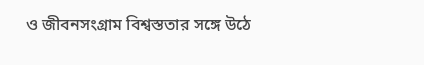ও জীবনসংগ্রাম বিশ্বস্ততার সঙ্গে উঠে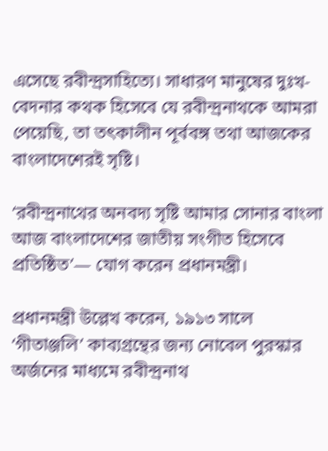এসেছে রবীন্দ্রসাহিত্যে। সাধারণ মানুষের দুঃখ-বেদনার কথক হিসেবে যে রবীন্দ্রনাথকে আমরা পেয়েছি, তা তৎকালীন পূর্ববঙ্গ তথা আজকের বাংলাদেশেরই সৃষ্টি।

‘রবীন্দ্রনাথের অনবদ্য সৃষ্টি আমার সোনার বাংলা আজ বাংলাদেশের জাতীয় সংগীত হিসেবে প্রতিষ্ঠিত’— যোগ করেন প্রধানমন্ত্রী।

প্রধানমন্ত্রী উল্লেখ করেন, ১৯১৩ সালে ‘গীতাঞ্জলি’ কাব্যগ্রন্থের জন্য নোবেল পুরস্কার অর্জনের মাধ্যমে রবীন্দ্রনাথ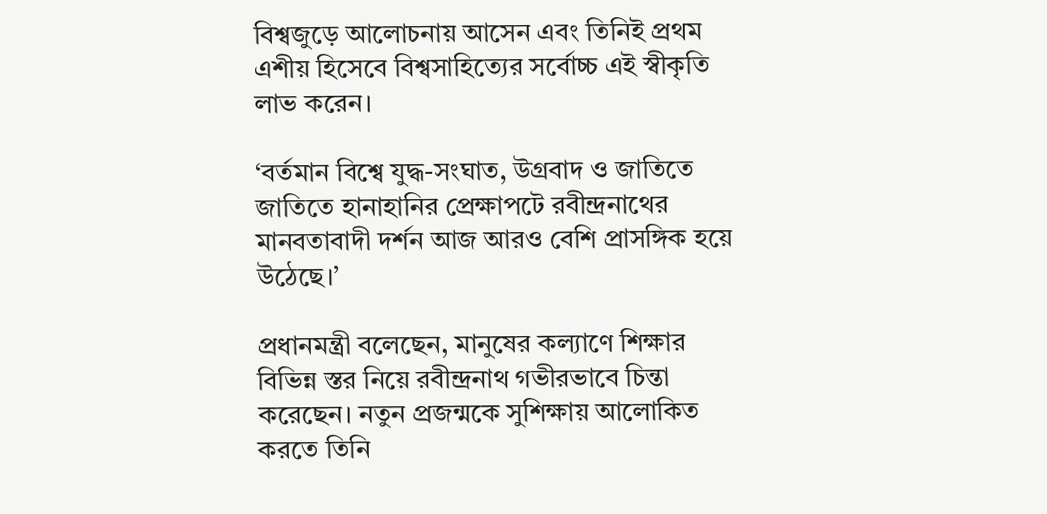বিশ্বজুড়ে আলোচনায় আসেন এবং তিনিই প্রথম এশীয় হিসেবে বিশ্বসাহিত্যের সর্বোচ্চ এই স্বীকৃতি লাভ করেন।

‘বর্তমান বিশ্বে যুদ্ধ-সংঘাত, উগ্রবাদ ও জাতিতে জাতিতে হানাহানির প্রেক্ষাপটে রবীন্দ্রনাথের মানবতাবাদী দর্শন আজ আরও বেশি প্রাসঙ্গিক হয়ে উঠেছে।’

প্রধানমন্ত্রী বলেছেন, মানুষের কল্যাণে শিক্ষার বিভিন্ন স্তর নিয়ে রবীন্দ্রনাথ গভীরভাবে চিন্তা করেছেন। নতুন প্রজন্মকে সুশিক্ষায় আলোকিত করতে তিনি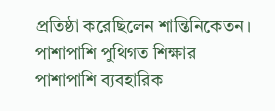প্রতিষ্ঠা করেছিলেন শান্তিনিকেতন। পাশাপাশি পুথিগত শিক্ষার পাশাপাশি ব্যবহারিক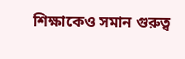শিক্ষাকেও সমান গুরুত্ব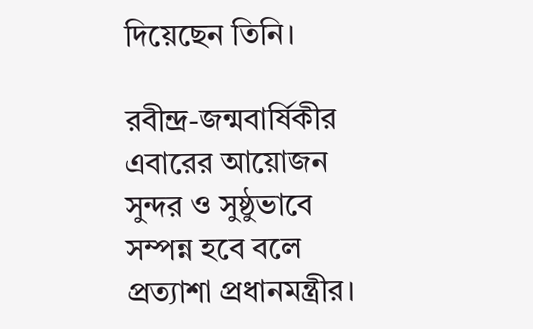দিয়েছেন তিনি।

রবীন্দ্র-জন্মবার্ষিকীর এবারের আয়োজন সুন্দর ও সুষ্ঠুভাবে সম্পন্ন হবে বলে প্রত্যাশা প্রধানমন্ত্রীর।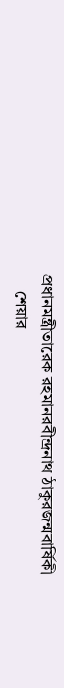প্রধানমন্ত্রীতারেক রহমানরবীন্দ্রনাথ ঠাকুরজন্মবার্ষিকী
    শেয়ার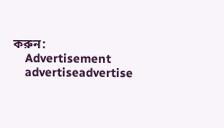করুন:
    Advertisement
    advertiseadvertise